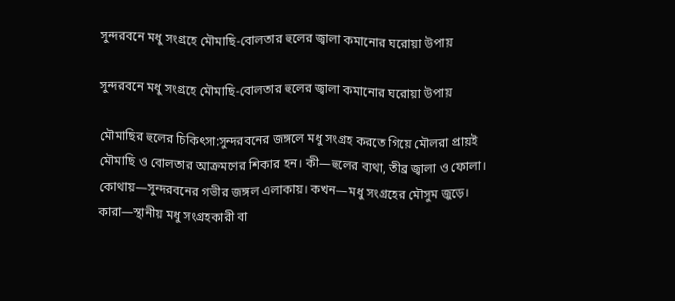সুন্দরবনে মধু সংগ্রহে মৌমাছি-বোলতার হুলের জ্বালা কমানোর ঘরোয়া উপায়

সুন্দরবনে মধু সংগ্রহে মৌমাছি-বোলতার হুলের জ্বালা কমানোর ঘরোয়া উপায়

মৌমাছির হুলের চিকিৎসা:সুন্দরবনের জঙ্গলে মধু সংগ্রহ করতে গিয়ে মৌলরা প্রায়ই মৌমাছি ও বোলতার আক্রমণের শিকার হন। কী—হুলের ব্যথা, তীব্র জ্বালা ও ফোলা। কোথায়—সুন্দরবনের গভীর জঙ্গল এলাকায়। কখন—মধু সংগ্রহের মৌসুম জুড়ে। কারা—স্থানীয় মধু সংগ্রহকারী বা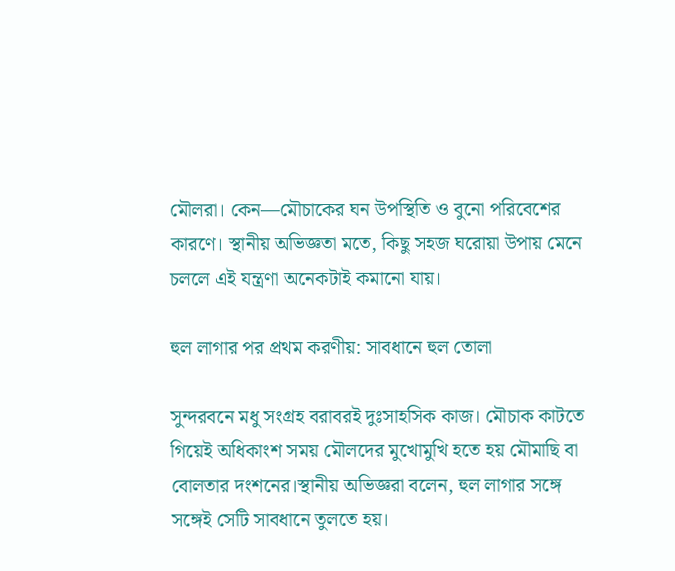মৌলরা। কেন—মৌচাকের ঘন উপস্থিতি ও বুনো পরিবেশের কারণে। স্থানীয় অভিজ্ঞতা মতে, কিছু সহজ ঘরোয়া উপায় মেনে চললে এই যন্ত্রণা অনেকটাই কমানো যায়।

হুল লাগার পর প্রথম করণীয়: সাবধানে হুল তোলা

সুন্দরবনে মধু সংগ্রহ বরাবরই দুঃসাহসিক কাজ। মৌচাক কাটতে গিয়েই অধিকাংশ সময় মৌলদের মুখোমুখি হতে হয় মৌমাছি বা বোলতার দংশনের।স্থানীয় অভিজ্ঞরা বলেন, হুল লাগার সঙ্গে সঙ্গেই সেটি সাবধানে তুলতে হয়।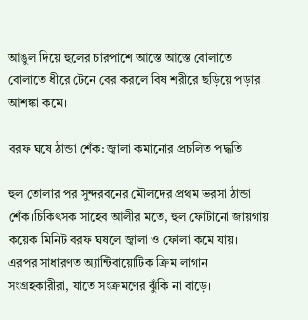আঙুল দিয়ে হুলের চারপাশে আস্তে আস্তে বোলাতে বোলাতে ধীরে টেনে বের করলে বিষ শরীরে ছড়িয়ে পড়ার আশঙ্কা কমে।

বরফ ঘষে ঠান্ডা শেঁক: জ্বালা কমানোর প্রচলিত পদ্ধতি

হুল তোলার পর সুন্দরবনের মৌলদের প্রথম ভরসা ঠান্ডা শেঁক।চিকিৎসক সাহেব আলীর মতে, হুল ফোটানো জায়গায় কয়েক মিনিট বরফ ঘষলে জ্বালা ও ফোলা কমে যায়। এরপর সাধারণত অ্যান্টিবায়োটিক ক্রিম লাগান সংগ্রহকারীরা, যাতে সংক্রমণের ঝুঁকি না বাড়ে।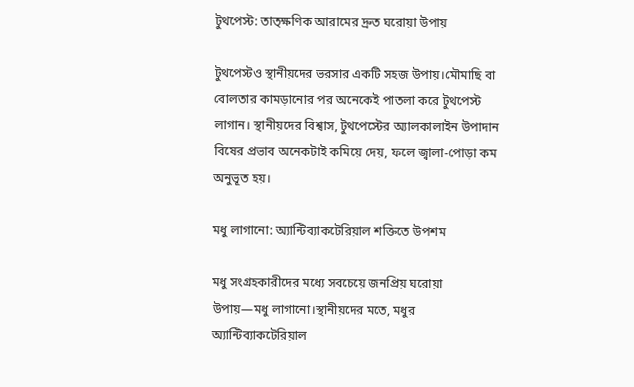টুথপেস্ট: তাত্‌ক্ষণিক আরামের দ্রুত ঘরোয়া উপায়

টুথপেস্টও স্থানীয়দের ভরসার একটি সহজ উপায়।মৌমাছি বা বোলতার কামড়ানোর পর অনেকেই পাতলা করে টুথপেস্ট লাগান। স্থানীয়দের বিশ্বাস, টুথপেস্টের অ্যালকালাইন উপাদান বিষের প্রভাব অনেকটাই কমিয়ে দেয়, ফলে জ্বালা-পোড়া কম অনুভূত হয়।

মধু লাগানো: অ্যান্টিব্যাকটেরিয়াল শক্তিতে উপশম

মধু সংগ্রহকারীদের মধ্যে সবচেয়ে জনপ্রিয় ঘরোয়া উপায়—মধু লাগানো।স্থানীয়দের মতে, মধুর অ্যান্টিব্যাকটেরিয়াল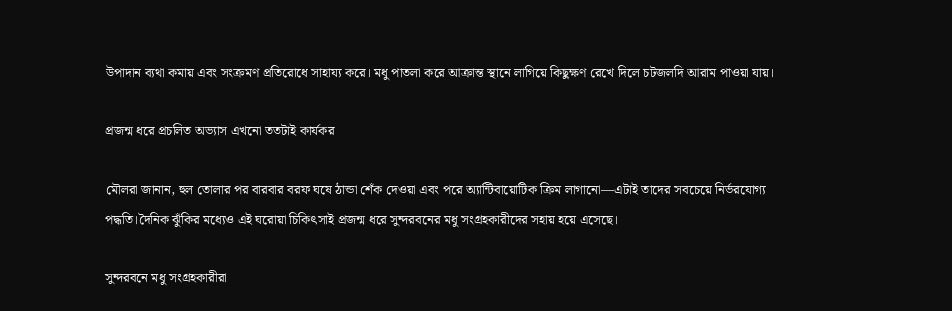উপাদান ব্যথা কমায় এবং সংক্রমণ প্রতিরোধে সাহায্য করে। মধু পাতলা করে আক্রান্ত স্থানে লাগিয়ে কিছুক্ষণ রেখে দিলে চটজলদি আরাম পাওয়া যায়।

প্রজন্ম ধরে প্রচলিত অভ্যাস এখনো ততটাই কার্যকর

মৌলরা জানান, হুল তোলার পর বারবার বরফ ঘষে ঠান্ডা শেঁক দেওয়া এবং পরে অ্যান্টিবায়োটিক ক্রিম লাগানো—এটাই তাদের সবচেয়ে নির্ভরযোগ্য পদ্ধতি।দৈনিক ঝুঁকির মধ্যেও এই ঘরোয়া চিকিৎসাই প্রজন্ম ধরে সুন্দরবনের মধু সংগ্রহকারীদের সহায় হয়ে এসেছে।

সুন্দরবনে মধু সংগ্রহকারীরা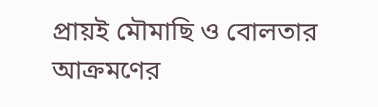প্রায়ই মৌমাছি ও বোলতার আক্রমণের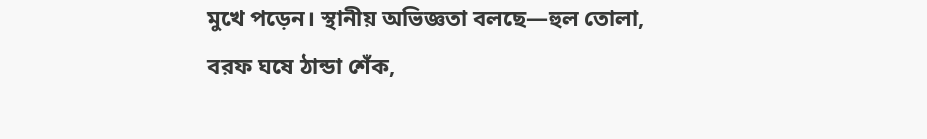মুখে পড়েন। স্থানীয় অভিজ্ঞতা বলছে—হুল তোলা, বরফ ঘষে ঠান্ডা শেঁক,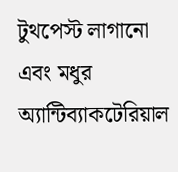টুথপেস্ট লাগানো এবং মধুর অ্যান্টিব্যাকটেরিয়াল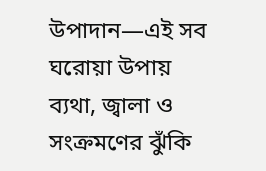উপাদান—এই সব ঘরোয়া উপায় ব্যথা, জ্বালা ও সংক্রমণের ঝুঁকি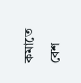কমাতে বেশ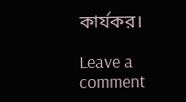কার্যকর।

Leave a comment